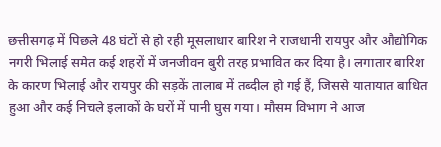छत्तीसगढ़ में पिछले 48 घंटों से हो रही मूसलाधार बारिश ने राजधानी रायपुर और औद्योगिक नगरी भिलाई समेत कई शहरों में जनजीवन बुरी तरह प्रभावित कर दिया है। लगातार बारिश के कारण भिलाई और रायपुर की सड़कें तालाब में तब्दील हो गई हैं, जिससे यातायात बाधित हुआ और कई निचले इलाकों के घरों में पानी घुस गया। मौसम विभाग ने आज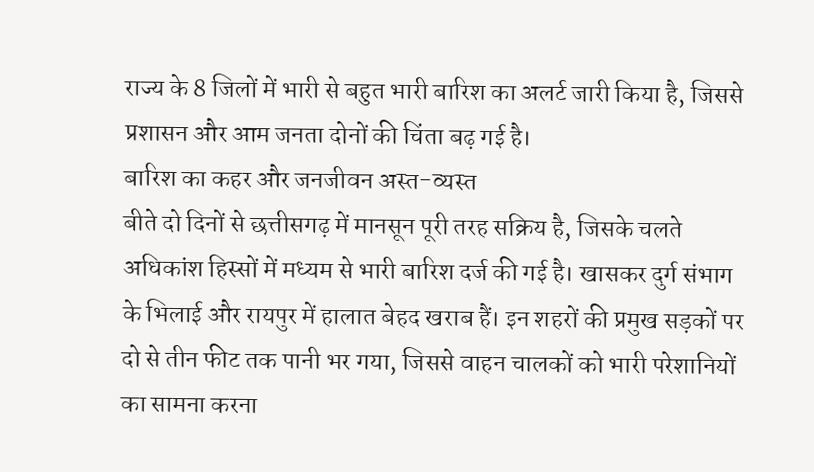राज्य के 8 जिलों में भारी से बहुत भारी बारिश का अलर्ट जारी किया है, जिससे प्रशासन और आम जनता दोनों की चिंता बढ़ गई है।
बारिश का कहर और जनजीवन अस्त-व्यस्त
बीते दो दिनों से छत्तीसगढ़ में मानसून पूरी तरह सक्रिय है, जिसके चलते अधिकांश हिस्सों में मध्यम से भारी बारिश दर्ज की गई है। खासकर दुर्ग संभाग के भिलाई और रायपुर में हालात बेहद खराब हैं। इन शहरों की प्रमुख सड़कों पर दो से तीन फीट तक पानी भर गया, जिससे वाहन चालकों को भारी परेशानियों का सामना करना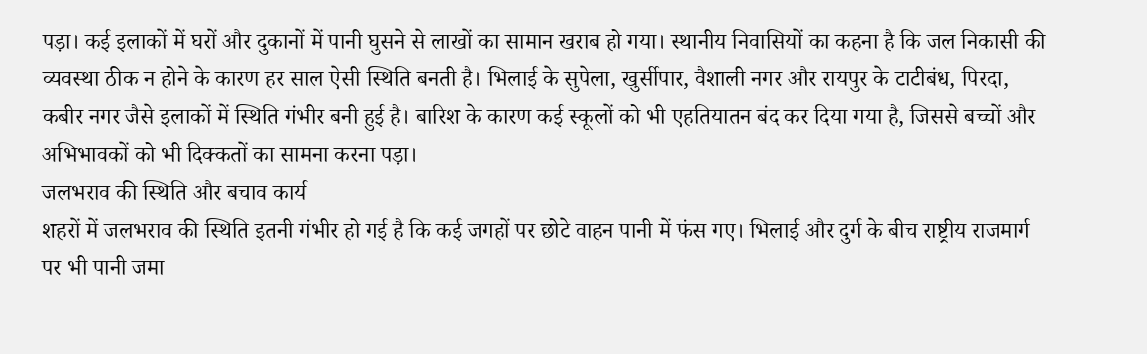पड़ा। कई इलाकों में घरों और दुकानों में पानी घुसने से लाखों का सामान खराब हो गया। स्थानीय निवासियों का कहना है कि जल निकासी की व्यवस्था ठीक न होने के कारण हर साल ऐसी स्थिति बनती है। भिलाई के सुपेला, खुर्सीपार, वैशाली नगर और रायपुर के टाटीबंध, पिरदा, कबीर नगर जैसे इलाकों में स्थिति गंभीर बनी हुई है। बारिश के कारण कई स्कूलों को भी एहतियातन बंद कर दिया गया है, जिससे बच्चों और अभिभावकों को भी दिक्कतों का सामना करना पड़ा।
जलभराव की स्थिति और बचाव कार्य
शहरों में जलभराव की स्थिति इतनी गंभीर हो गई है कि कई जगहों पर छोटे वाहन पानी में फंस गए। भिलाई और दुर्ग के बीच राष्ट्रीय राजमार्ग पर भी पानी जमा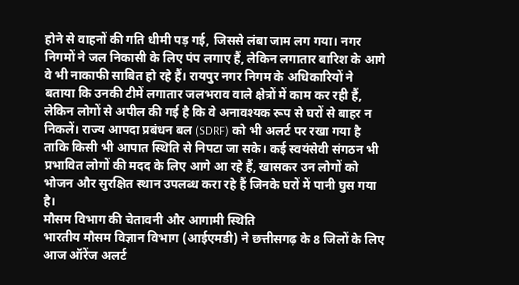होने से वाहनों की गति धीमी पड़ गई, जिससे लंबा जाम लग गया। नगर निगमों ने जल निकासी के लिए पंप लगाए हैं, लेकिन लगातार बारिश के आगे वे भी नाकाफी साबित हो रहे हैं। रायपुर नगर निगम के अधिकारियों ने बताया कि उनकी टीमें लगातार जलभराव वाले क्षेत्रों में काम कर रही हैं, लेकिन लोगों से अपील की गई है कि वे अनावश्यक रूप से घरों से बाहर न निकलें। राज्य आपदा प्रबंधन बल (SDRF) को भी अलर्ट पर रखा गया है ताकि किसी भी आपात स्थिति से निपटा जा सके। कई स्वयंसेवी संगठन भी प्रभावित लोगों की मदद के लिए आगे आ रहे हैं, खासकर उन लोगों को भोजन और सुरक्षित स्थान उपलब्ध करा रहे हैं जिनके घरों में पानी घुस गया है।
मौसम विभाग की चेतावनी और आगामी स्थिति
भारतीय मौसम विज्ञान विभाग (आईएमडी) ने छत्तीसगढ़ के 8 जिलों के लिए आज ऑरेंज अलर्ट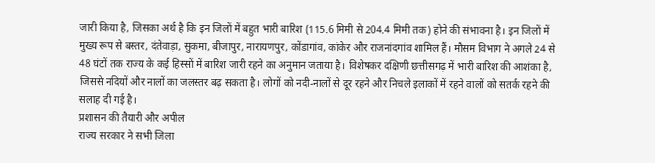जारी किया है, जिसका अर्थ है कि इन जिलों में बहुत भारी बारिश (115.6 मिमी से 204.4 मिमी तक) होने की संभावना है। इन जिलों में मुख्य रूप से बस्तर, दंतेवाड़ा, सुकमा, बीजापुर, नारायणपुर, कोंडागांव, कांकेर और राजनांदगांव शामिल हैं। मौसम विभाग ने अगले 24 से 48 घंटों तक राज्य के कई हिस्सों में बारिश जारी रहने का अनुमान जताया है। विशेषकर दक्षिणी छत्तीसगढ़ में भारी बारिश की आशंका है, जिससे नदियों और नालों का जलस्तर बढ़ सकता है। लोगों को नदी-नालों से दूर रहने और निचले इलाकों में रहने वालों को सतर्क रहने की सलाह दी गई है।
प्रशासन की तैयारी और अपील
राज्य सरकार ने सभी जिला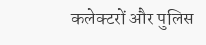कलेक्टरों और पुलिस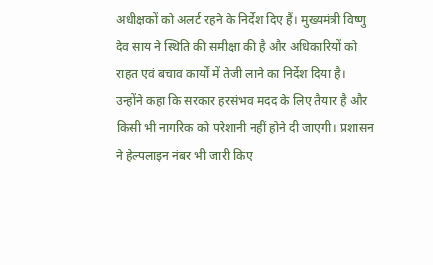अधीक्षकों को अलर्ट रहने के निर्देश दिए हैं। मुख्यमंत्री विष्णु देव साय ने स्थिति की समीक्षा की है और अधिकारियों को राहत एवं बचाव कार्यों में तेजी लाने का निर्देश दिया है। उन्होंने कहा कि सरकार हरसंभव मदद के लिए तैयार है और किसी भी नागरिक को परेशानी नहीं होने दी जाएगी। प्रशासन ने हेल्पलाइन नंबर भी जारी किए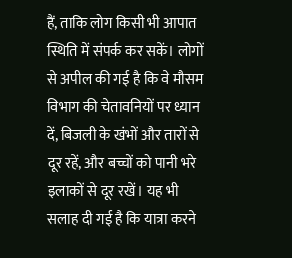हैं, ताकि लोग किसी भी आपात स्थिति में संपर्क कर सकें। लोगों से अपील की गई है कि वे मौसम विभाग की चेतावनियों पर ध्यान दें, बिजली के खंभों और तारों से दूर रहें, और बच्चों को पानी भरे इलाकों से दूर रखें। यह भी सलाह दी गई है कि यात्रा करने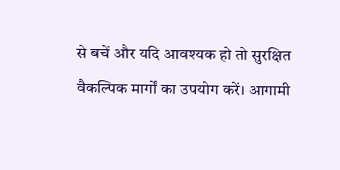से बचें और यदि आवश्यक हो तो सुरक्षित वैकल्पिक मार्गों का उपयोग करें। आगामी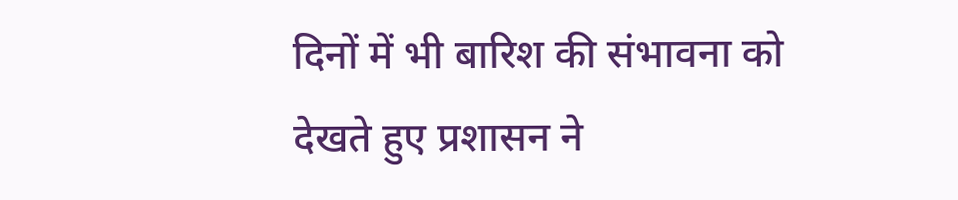दिनों में भी बारिश की संभावना को देखते हुए प्रशासन ने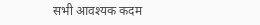सभी आवश्यक कदम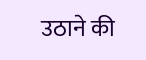उठाने की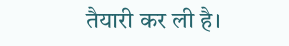तैयारी कर ली है।